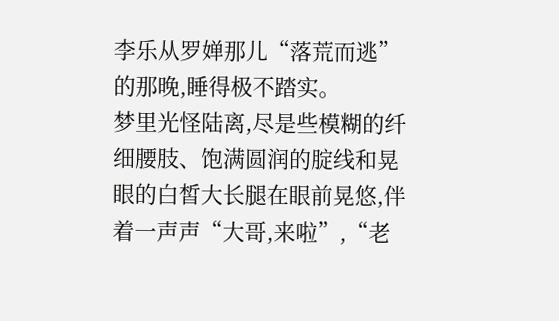李乐从罗婵那儿“落荒而逃”的那晚,睡得极不踏实。
梦里光怪陆离,尽是些模糊的纤细腰肢、饱满圆润的腚线和晃眼的白皙大长腿在眼前晃悠,伴着一声声“大哥,来啦”,“老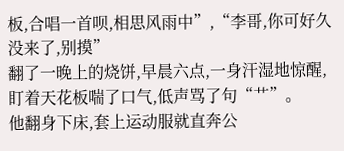板,合唱一首呗,相思风雨中”,“李哥,你可好久没来了,别摸”
翻了一晚上的烧饼,早晨六点,一身汗湿地惊醒,盯着天花板喘了口气,低声骂了句“艹”。
他翻身下床,套上运动服就直奔公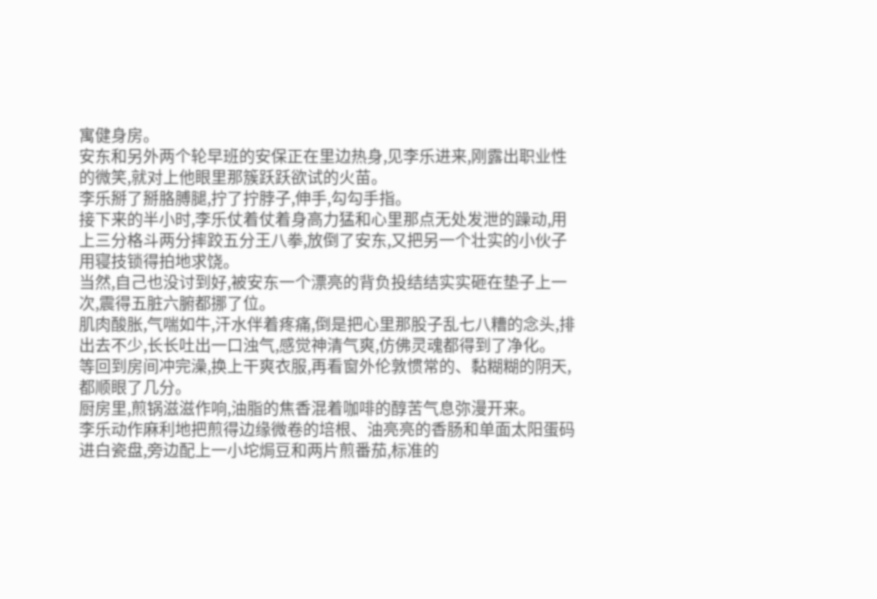寓健身房。
安东和另外两个轮早班的安保正在里边热身,见李乐进来,刚露出职业性的微笑,就对上他眼里那簇跃跃欲试的火苗。
李乐掰了掰胳膊腿,拧了拧脖子,伸手,勾勾手指。
接下来的半小时,李乐仗着仗着身高力猛和心里那点无处发泄的躁动,用上三分格斗两分摔跤五分王八拳,放倒了安东,又把另一个壮实的小伙子用寝技锁得拍地求饶。
当然,自己也没讨到好,被安东一个漂亮的背负投结结实实砸在垫子上一次,震得五脏六腑都挪了位。
肌肉酸胀,气喘如牛,汗水伴着疼痛,倒是把心里那股子乱七八糟的念头,排出去不少,长长吐出一口浊气,感觉神清气爽,仿佛灵魂都得到了净化。
等回到房间冲完澡,换上干爽衣服,再看窗外伦敦惯常的、黏糊糊的阴天,都顺眼了几分。
厨房里,煎锅滋滋作响,油脂的焦香混着咖啡的醇苦气息弥漫开来。
李乐动作麻利地把煎得边缘微卷的培根、油亮亮的香肠和单面太阳蛋码进白瓷盘,旁边配上一小坨焗豆和两片煎番茄,标准的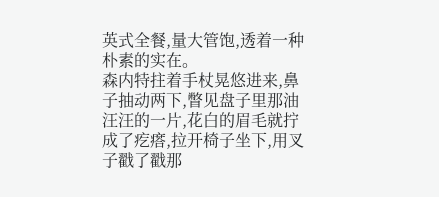英式全餐,量大管饱,透着一种朴素的实在。
森内特拄着手杖晃悠进来,鼻子抽动两下,瞥见盘子里那油汪汪的一片,花白的眉毛就拧成了疙瘩,拉开椅子坐下,用叉子戳了戳那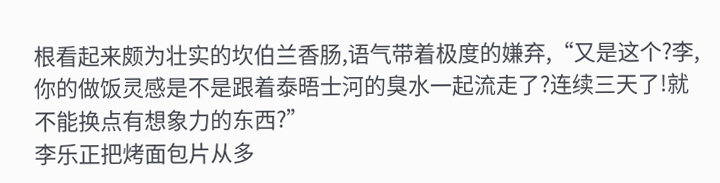根看起来颇为壮实的坎伯兰香肠,语气带着极度的嫌弃,“又是这个?李,你的做饭灵感是不是跟着泰晤士河的臭水一起流走了?连续三天了!就不能换点有想象力的东西?”
李乐正把烤面包片从多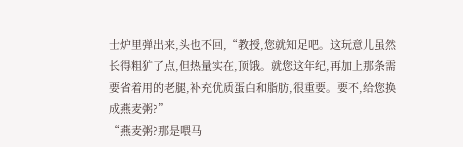士炉里弹出来,头也不回,“教授,您就知足吧。这玩意儿虽然长得粗犷了点,但热量实在,顶饿。就您这年纪,再加上那条需要省着用的老腿,补充优质蛋白和脂肪,很重要。要不,给您换成燕麦粥?”
“燕麦粥?那是喂马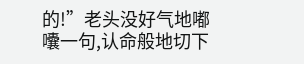的!”老头没好气地嘟囔一句,认命般地切下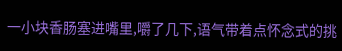一小块香肠塞进嘴里,嚼了几下,语气带着点怀念式的挑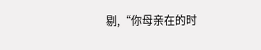剔,“你母亲在的时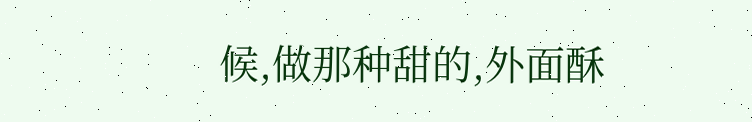候,做那种甜的,外面酥